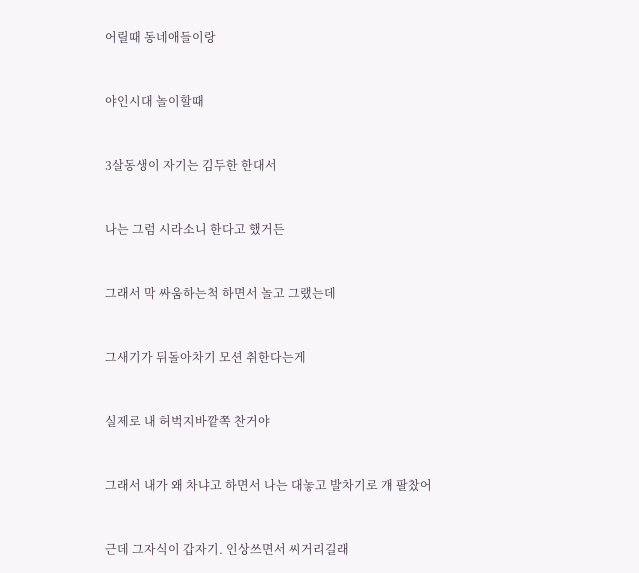어릴때 동네애들이랑



야인시대 놀이할때



3살동생이 자기는 김두한 한대서



나는 그럼 시라소니 한다고 했거든



그래서 막 싸움하는척 하면서 놀고 그랬는데



그새기가 뒤돌아차기 모션 취한다는게



실제로 내 허벅지바깥쪽 찬거야



그래서 내가 왜 차냐고 하면서 나는 대놓고 발차기로 걔 팔찼어



근데 그자식이 갑자기. 인상쓰면서 씨거리길래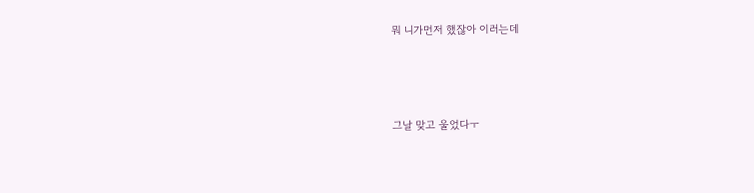뭐 니가먼저 했잖아 이러는데



그날 맞고 울었다ㅜ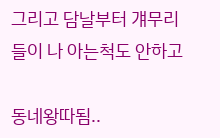그리고 담날부터 걔무리들이 나 아는척도 안하고

동네왕따됨..